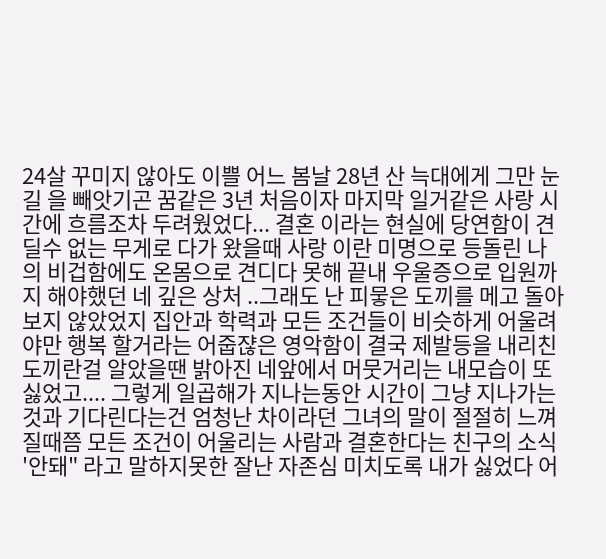24살 꾸미지 않아도 이쁠 어느 봄날 28년 산 늑대에게 그만 눈길 을 빼앗기곤 꿈같은 3년 처음이자 마지막 일거같은 사랑 시간에 흐름조차 두려웠었다... 결혼 이라는 현실에 당연함이 견딜수 없는 무게로 다가 왔을때 사랑 이란 미명으로 등돌린 나의 비겁함에도 온몸으로 견디다 못해 끝내 우울증으로 입원까지 해야했던 네 깊은 상처 ..그래도 난 피뭏은 도끼를 메고 돌아보지 않았었지 집안과 학력과 모든 조건들이 비슷하게 어울려야만 행복 할거라는 어줍쟎은 영악함이 결국 제발등을 내리친 도끼란걸 알았을땐 밝아진 네앞에서 머뭇거리는 내모습이 또 싫었고.... 그렇게 일곱해가 지나는동안 시간이 그냥 지나가는 것과 기다린다는건 엄청난 차이라던 그녀의 말이 절절히 느껴질때쯤 모든 조건이 어울리는 사람과 결혼한다는 친구의 소식 '안돼" 라고 말하지못한 잘난 자존심 미치도록 내가 싫었다 어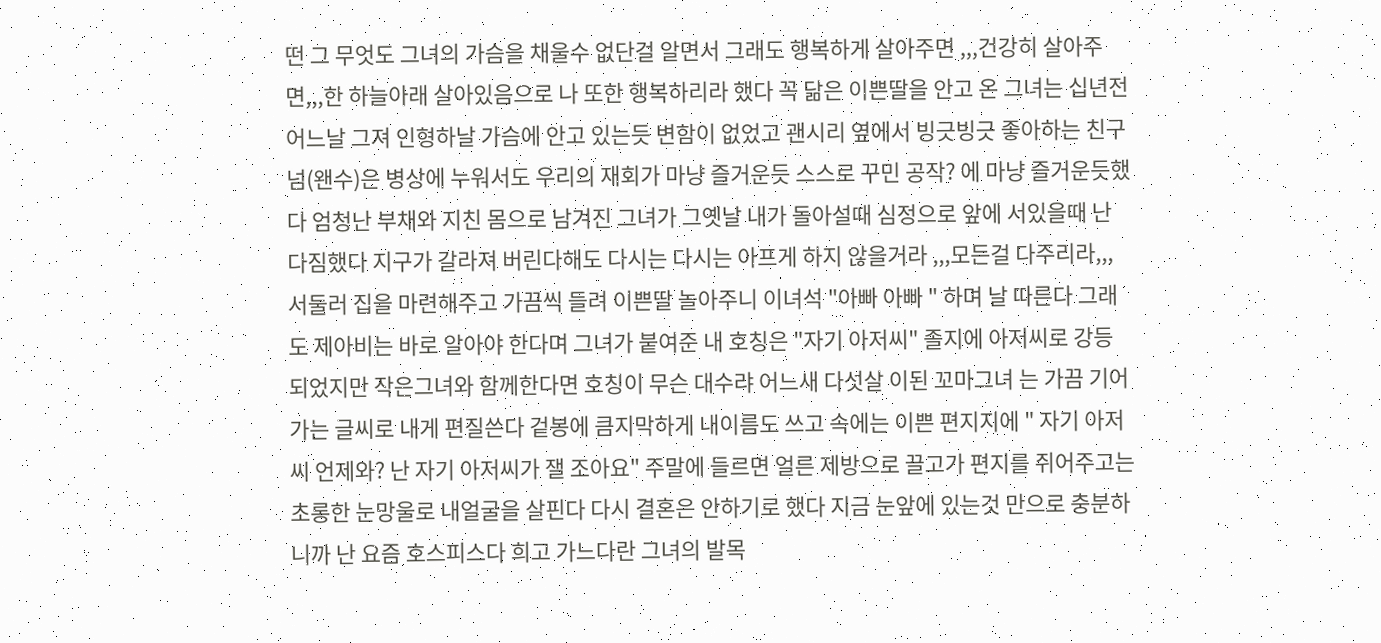떤 그 무엇도 그녀의 가슴을 채울수 없단걸 알면서 그래도 행복하게 살아주면 ,,,건강히 살아주면,,,한 하늘아래 살아있음으로 나 또한 행복하리라 했다 꼭 닮은 이쁜딸을 안고 온 그녀는 십년전 어느날 그져 인형하날 가슴에 안고 있는듯 변함이 없었고 괜시리 옆에서 빙긋빙긋 좋아하는 친구넘(왠수)은 병상에 누워서도 우리의 재회가 마냥 즐거운듯 스스로 꾸민 공작? 에 마냥 즐거운듯했다 엄청난 부채와 지친 몸으로 남겨진 그녀가 그옛날 내가 돌아설때 심정으로 앞에 서있을때 난 다짐했다 지구가 갈라져 버린다해도 다시는 다시는 아프게 하지 않을거라 ,,,모든걸 다주리라,,, 서둘러 집을 마련해주고 가끔씩 들려 이쁜딸 놀아주니 이녀석 "아빠 아빠 " 하며 날 따른다 그래도 제아비는 바로 알아야 한다며 그녀가 붙여준 내 호칭은 "자기 아저씨" 졸지에 아저씨로 강등 되었지만 작은그녀와 함께한다면 호칭이 무슨 대수랴 어느새 다섯살 이된 꼬마그녀 는 가끔 기어가는 글씨로 내게 편질쓴다 겉봉에 큼지막하게 내이름도 쓰고 속에는 이쁜 편지지에 " 자기 아저씨 언제와? 난 자기 아저씨가 잴 조아요" 주말에 들르면 얼른 제방으로 끌고가 편지를 쥐어주고는 초롱한 눈망울로 내얼굴을 살핀다 다시 결혼은 안하기로 했다 지금 눈앞에 있는것 만으로 충분하니까 난 요즘 호스피스다 희고 가느다란 그녀의 발목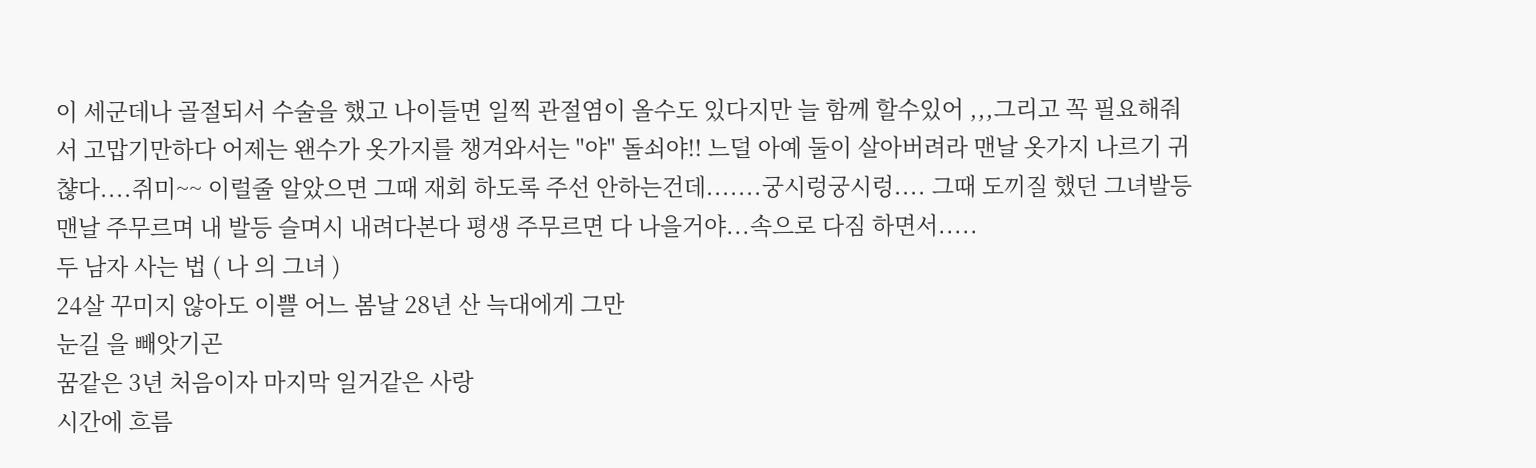이 세군데나 골절되서 수술을 했고 나이들면 일찍 관절염이 올수도 있다지만 늘 함께 할수있어 ,,,그리고 꼭 필요해줘서 고맙기만하다 어제는 왠수가 옷가지를 챙겨와서는 "야" 돌쇠야!! 느덜 아예 둘이 살아버려라 맨날 옷가지 나르기 귀챦다....쥐미~~ 이럴줄 알았으면 그때 재회 하도록 주선 안하는건데.......궁시렁궁시렁.... 그때 도끼질 했던 그녀발등 맨날 주무르며 내 발등 슬며시 내려다본다 평생 주무르면 다 나을거야...속으로 다짐 하면서.....
두 남자 사는 법 ( 나 의 그녀 )
24살 꾸미지 않아도 이쁠 어느 봄날 28년 산 늑대에게 그만
눈길 을 빼앗기곤
꿈같은 3년 처음이자 마지막 일거같은 사랑
시간에 흐름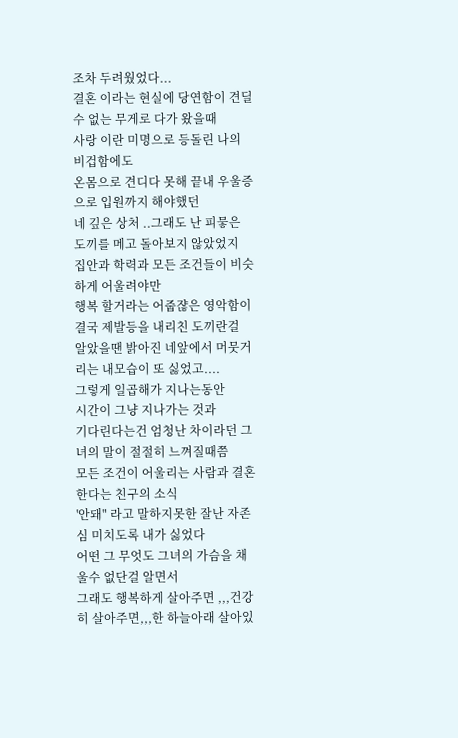조차 두려웠었다...
결혼 이라는 현실에 당연함이 견딜수 없는 무게로 다가 왔을때
사랑 이란 미명으로 등돌린 나의 비겁함에도
온몸으로 견디다 못해 끝내 우울증으로 입원까지 해야했던
네 깊은 상처 ..그래도 난 피뭏은 도끼를 메고 돌아보지 않았었지
집안과 학력과 모든 조건들이 비슷하게 어울려야만
행복 할거라는 어줍쟎은 영악함이 결국 제발등을 내리친 도끼란걸
알았을땐 밝아진 네앞에서 머뭇거리는 내모습이 또 싫었고....
그렇게 일곱해가 지나는동안
시간이 그냥 지나가는 것과
기다린다는건 엄청난 차이라던 그녀의 말이 절절히 느껴질때쯤
모든 조건이 어울리는 사람과 결혼한다는 친구의 소식
'안돼" 라고 말하지못한 잘난 자존심 미치도록 내가 싫었다
어떤 그 무엇도 그녀의 가슴을 채울수 없단걸 알면서
그래도 행복하게 살아주면 ,,,건강히 살아주면,,,한 하늘아래 살아있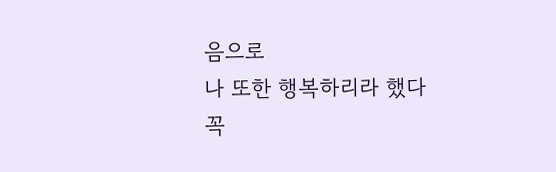음으로
나 또한 행복하리라 했다
꼭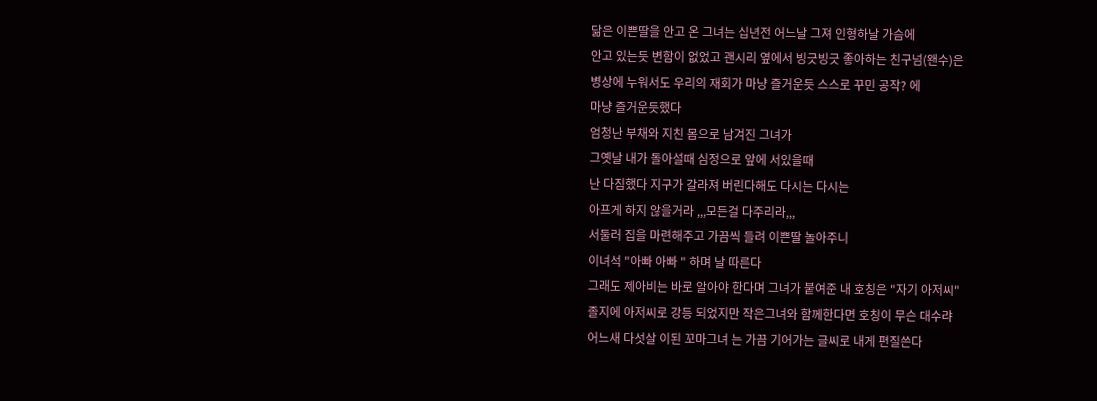닮은 이쁜딸을 안고 온 그녀는 십년전 어느날 그져 인형하날 가슴에
안고 있는듯 변함이 없었고 괜시리 옆에서 빙긋빙긋 좋아하는 친구넘(왠수)은
병상에 누워서도 우리의 재회가 마냥 즐거운듯 스스로 꾸민 공작? 에
마냥 즐거운듯했다
엄청난 부채와 지친 몸으로 남겨진 그녀가
그옛날 내가 돌아설때 심정으로 앞에 서있을때
난 다짐했다 지구가 갈라져 버린다해도 다시는 다시는
아프게 하지 않을거라 ,,,모든걸 다주리라,,,
서둘러 집을 마련해주고 가끔씩 들려 이쁜딸 놀아주니
이녀석 "아빠 아빠 " 하며 날 따른다
그래도 제아비는 바로 알아야 한다며 그녀가 붙여준 내 호칭은 "자기 아저씨"
졸지에 아저씨로 강등 되었지만 작은그녀와 함께한다면 호칭이 무슨 대수랴
어느새 다섯살 이된 꼬마그녀 는 가끔 기어가는 글씨로 내게 편질쓴다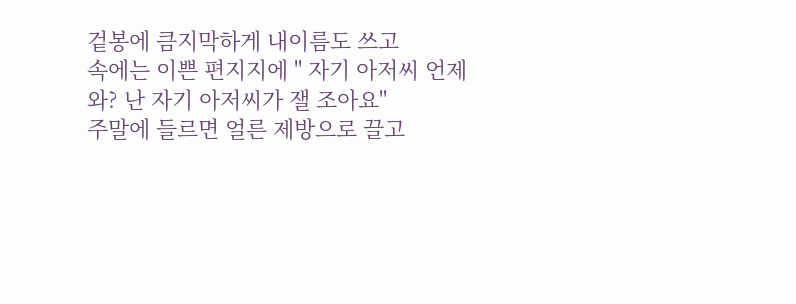겉봉에 큼지막하게 내이름도 쓰고
속에는 이쁜 편지지에 " 자기 아저씨 언제와? 난 자기 아저씨가 잴 조아요"
주말에 들르면 얼른 제방으로 끌고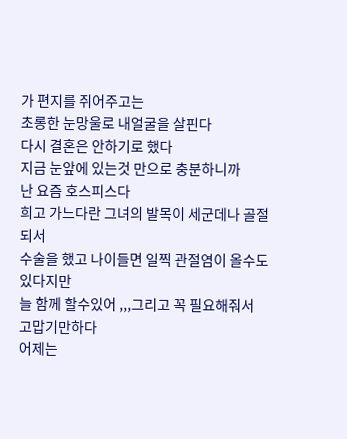가 편지를 쥐어주고는
초롱한 눈망울로 내얼굴을 살핀다
다시 결혼은 안하기로 했다
지금 눈앞에 있는것 만으로 충분하니까
난 요즘 호스피스다
희고 가느다란 그녀의 발목이 세군데나 골절되서
수술을 했고 나이들면 일찍 관절염이 올수도 있다지만
늘 함께 할수있어 ,,,그리고 꼭 필요해줘서 고맙기만하다
어제는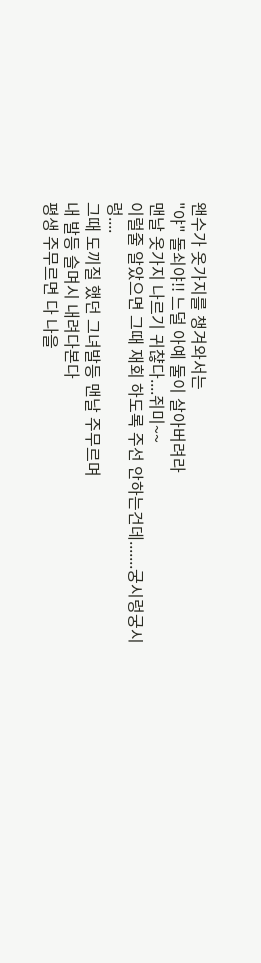왠수가 옷가지를 챙겨와서는
"야" 돌쇠야!! 느덜 아예 둘이 살아버려라
맨날 옷가지 나르기 귀챦다....쥐미~~
이럴줄 알았으면 그때 재회 하도록 주선 안하는건데.......궁시렁궁시렁....
그때 도끼질 했던 그녀발등 맨날 주무르며
내 발등 슬며시 내려다본다
평생 주무르면 다 나을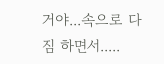거야...속으로 다짐 하면서.....